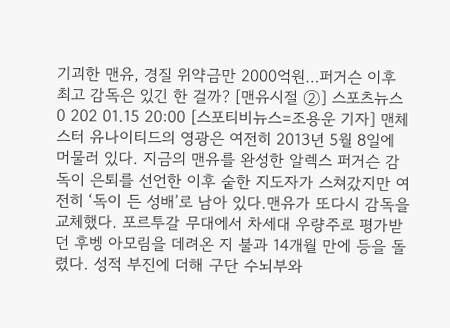기괴한 맨유, 경질 위약금만 2000억원…퍼거슨 이후 최고 감독은 있긴 한 걸까? [맨유시절 ②] 스포츠뉴스 0 202 01.15 20:00 [스포티비뉴스=조용운 기자] 맨체스터 유나이티드의 영광은 여전히 2013년 5월 8일에 머물러 있다. 지금의 맨유를 완성한 알렉스 퍼거슨 감독이 은퇴를 선언한 이후 숱한 지도자가 스쳐갔지만 여전히 ‘독이 든 성배’로 남아 있다.맨유가 또다시 감독을 교체했다. 포르투갈 무대에서 차세대 우량주로 평가받던 후벵 아모림을 데려온 지 불과 14개월 만에 등을 돌렸다. 성적 부진에 더해 구단 수뇌부와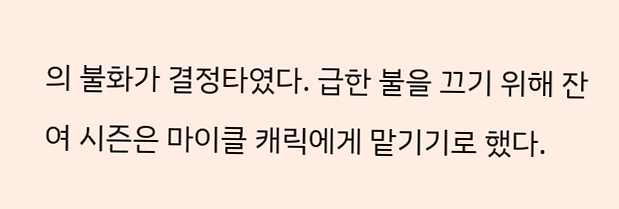의 불화가 결정타였다. 급한 불을 끄기 위해 잔여 시즌은 마이클 캐릭에게 맡기기로 했다.